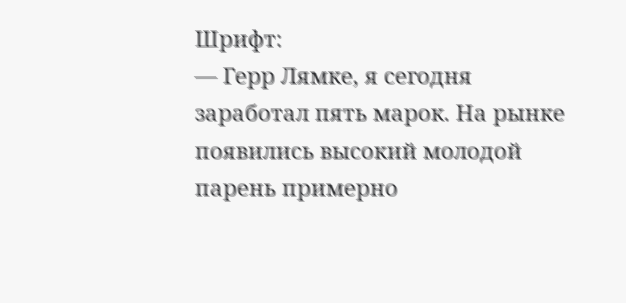Шрифт:
— Герр Лямке, я сегодня заработал пять марок. На рынке появились высокий молодой парень примерно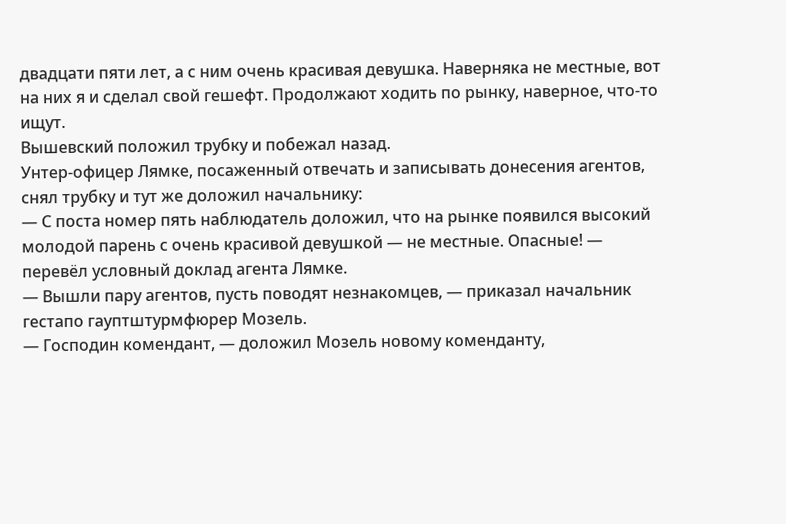двадцати пяти лет, а с ним очень красивая девушка. Наверняка не местные, вот на них я и сделал свой гешефт. Продолжают ходить по рынку, наверное, что-то ищут.
Вышевский положил трубку и побежал назад.
Унтер-офицер Лямке, посаженный отвечать и записывать донесения агентов, снял трубку и тут же доложил начальнику:
— С поста номер пять наблюдатель доложил, что на рынке появился высокий молодой парень с очень красивой девушкой — не местные. Опасные! — перевёл условный доклад агента Лямке.
— Вышли пару агентов, пусть поводят незнакомцев, — приказал начальник гестапо гауптштурмфюрер Мозель.
— Господин комендант, — доложил Мозель новому коменданту,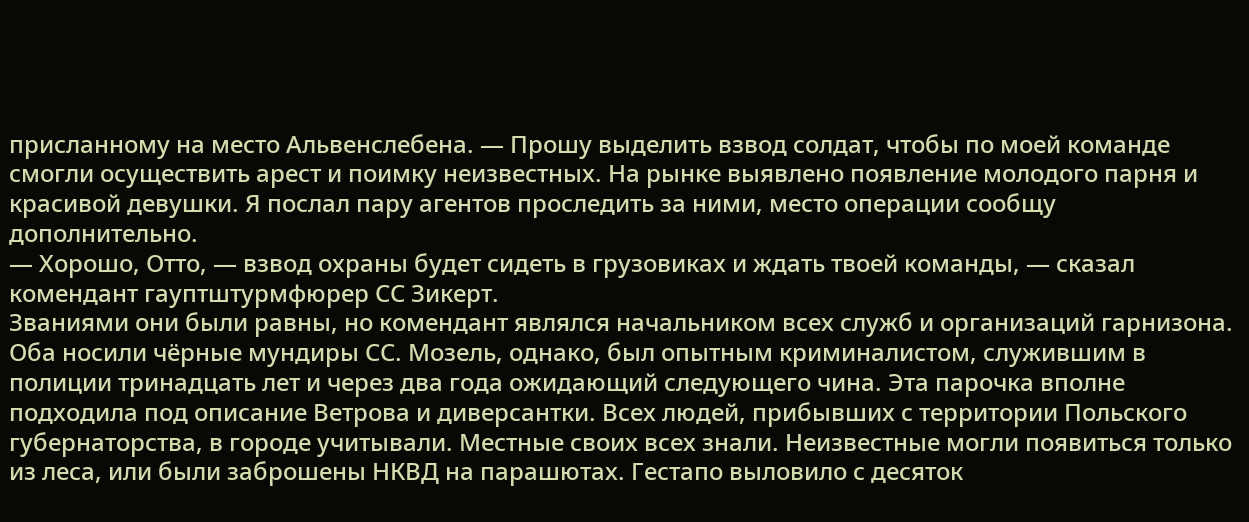присланному на место Альвенслебена. — Прошу выделить взвод солдат, чтобы по моей команде смогли осуществить арест и поимку неизвестных. На рынке выявлено появление молодого парня и красивой девушки. Я послал пару агентов проследить за ними, место операции сообщу дополнительно.
— Хорошо, Отто, — взвод охраны будет сидеть в грузовиках и ждать твоей команды, — сказал комендант гауптштурмфюрер СС Зикерт.
Званиями они были равны, но комендант являлся начальником всех служб и организаций гарнизона. Оба носили чёрные мундиры СС. Мозель, однако, был опытным криминалистом, служившим в полиции тринадцать лет и через два года ожидающий следующего чина. Эта парочка вполне подходила под описание Ветрова и диверсантки. Всех людей, прибывших с территории Польского губернаторства, в городе учитывали. Местные своих всех знали. Неизвестные могли появиться только из леса, или были заброшены НКВД на парашютах. Гестапо выловило с десяток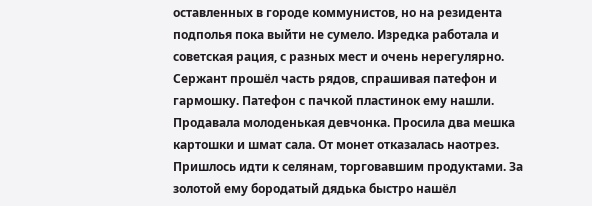оставленных в городе коммунистов, но на резидента подполья пока выйти не сумело. Изредка работала и советская рация, с разных мест и очень нерегулярно.
Сержант прошёл часть рядов, спрашивая патефон и гармошку. Патефон с пачкой пластинок ему нашли. Продавала молоденькая девчонка. Просила два мешка картошки и шмат сала. От монет отказалась наотрез. Пришлось идти к селянам, торговавшим продуктами. За золотой ему бородатый дядька быстро нашёл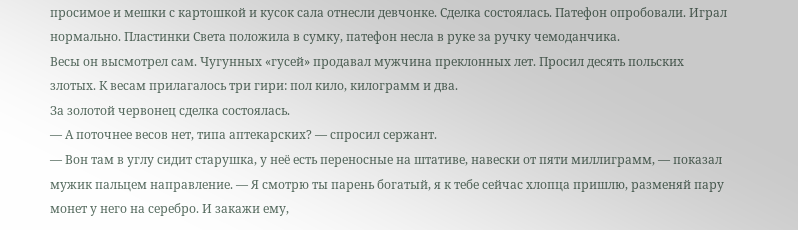просимое и мешки с картошкой и кусок сала отнесли девчонке. Сделка состоялась. Патефон опробовали. Играл нормально. Пластинки Света положила в сумку, патефон несла в руке за ручку чемоданчика.
Весы он высмотрел сам. Чугунных «гусей» продавал мужчина преклонных лет. Просил десять польских злотых. К весам прилагалось три гири: пол кило, килограмм и два.
За золотой червонец сделка состоялась.
— А поточнее весов нет, типа аптекарских? — спросил сержант.
— Вон там в углу сидит старушка, у неё есть переносные на штативе, навески от пяти миллиграмм, — показал мужик пальцем направление. — Я смотрю ты парень богатый, я к тебе сейчас хлопца пришлю, разменяй пару монет у него на серебро. И закажи ему,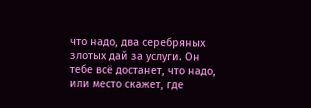что надо, два серебряных злотых дай за услуги. Он тебе всё достанет, что надо, или место скажет, где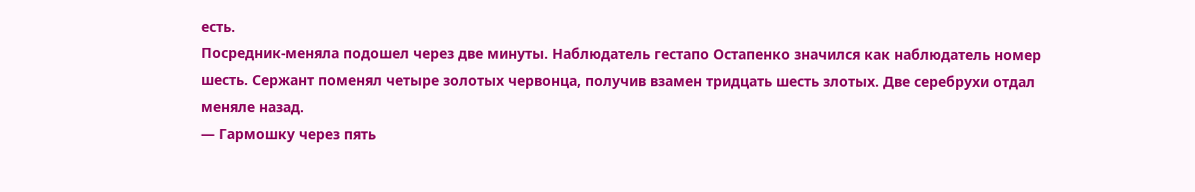есть.
Посредник-меняла подошел через две минуты. Наблюдатель гестапо Остапенко значился как наблюдатель номер шесть. Сержант поменял четыре золотых червонца, получив взамен тридцать шесть злотых. Две серебрухи отдал меняле назад.
— Гармошку через пять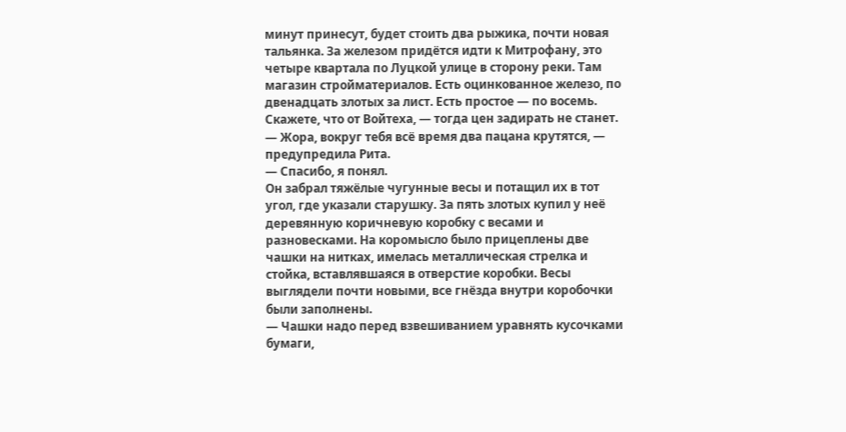минут принесут, будет стоить два рыжика, почти новая тальянка. За железом придётся идти к Митрофану, это четыре квартала по Луцкой улице в сторону реки. Там магазин стройматериалов. Есть оцинкованное железо, по двенадцать злотых за лист. Есть простое — по восемь. Скажете, что от Войтеха, — тогда цен задирать не станет.
— Жора, вокруг тебя всё время два пацана крутятся, — предупредила Рита.
— Спасибо, я понял.
Он забрал тяжёлые чугунные весы и потащил их в тот угол, где указали старушку. За пять злотых купил у неё деревянную коричневую коробку с весами и разновесками. На коромысло было прицеплены две чашки на нитках, имелась металлическая стрелка и стойка, вставлявшаяся в отверстие коробки. Весы выглядели почти новыми, все гнёзда внутри коробочки были заполнены.
— Чашки надо перед взвешиванием уравнять кусочками бумаги,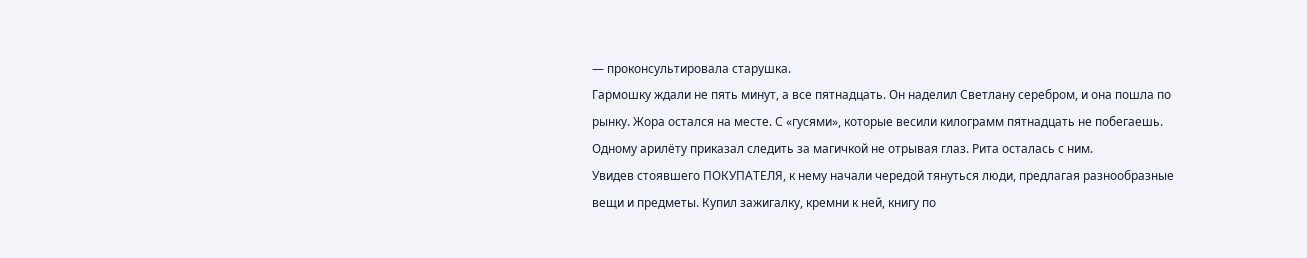— проконсультировала старушка.
Гармошку ждали не пять минут, а все пятнадцать. Он наделил Светлану серебром, и она пошла по рынку. Жора остался на месте. С «гусями», которые весили килограмм пятнадцать не побегаешь. Одному арилёту приказал следить за магичкой не отрывая глаз. Рита осталась с ним.
Увидев стоявшего ПОКУПАТЕЛЯ, к нему начали чередой тянуться люди, предлагая разнообразные вещи и предметы. Купил зажигалку, кремни к ней, книгу по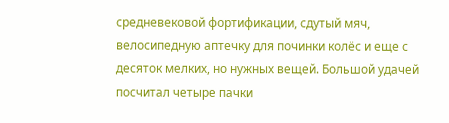средневековой фортификации, сдутый мяч, велосипедную аптечку для починки колёс и еще с десяток мелких, но нужных вещей. Большой удачей посчитал четыре пачки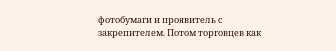фотобумаги и проявитель с закрепителем. Потом торговцев как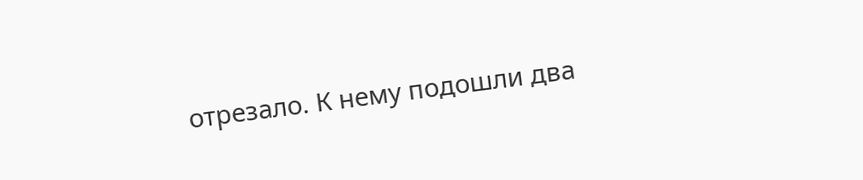отрезало. К нему подошли два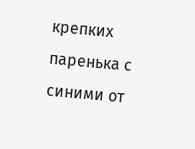крепких паренька с синими от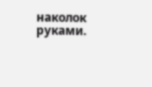наколок руками.